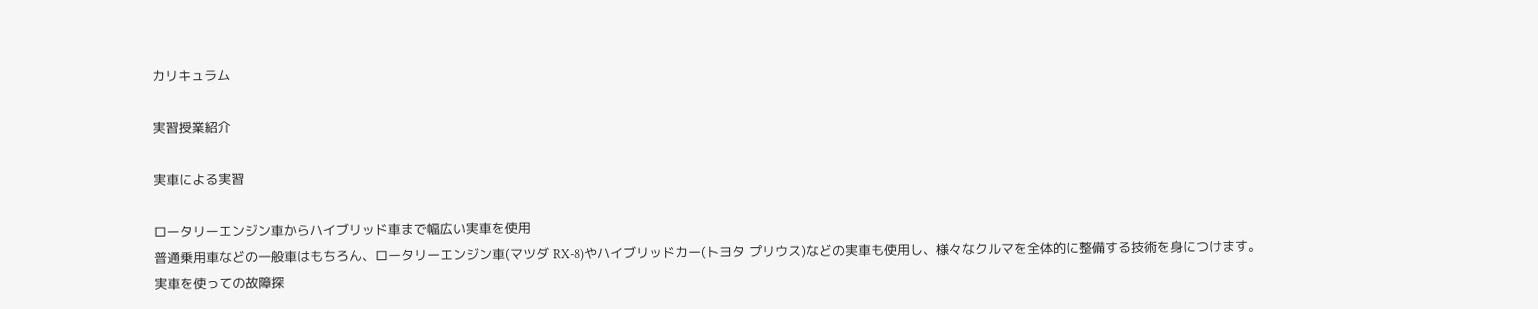カリキュラム

実習授業紹介

実車による実習

ロータリーエンジン車からハイブリッド車まで幅広い実車を使用
普通乗用車などの一般車はもちろん、ロータリーエンジン車(マツダ RX-8)やハイブリッドカー(トヨタ プリウス)などの実車も使用し、様々なクルマを全体的に整備する技術を身につけます。
実車を使っての故障探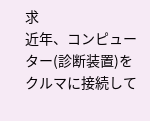求
近年、コンピューター(診断装置)をクルマに接続して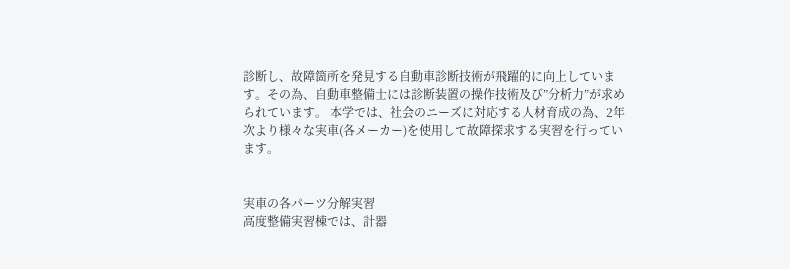診断し、故障箇所を発見する自動車診断技術が飛躍的に向上しています。その為、自動車整備士には診断装置の操作技術及び”分析力”が求められています。 本学では、社会のニーズに対応する人材育成の為、2年次より様々な実車(各メーカー)を使用して故障探求する実習を行っています。


実車の各パーツ分解実習
高度整備実習棟では、計器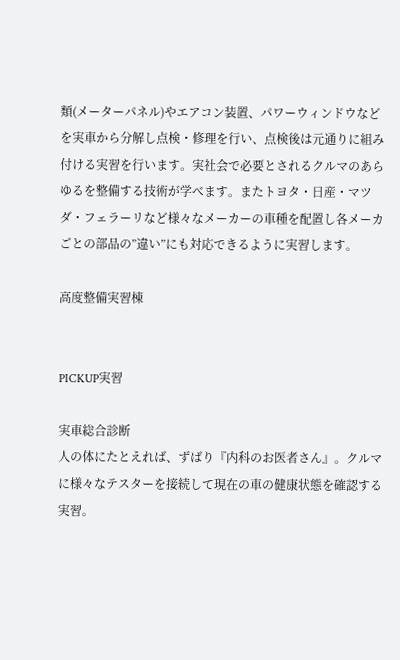類(メーターパネル)やエアコン装置、パワーウィンドウなどを実車から分解し点検・修理を行い、点検後は元通りに組み付ける実習を行います。実社会で必要とされるクルマのあらゆるを整備する技術が学べます。またトヨタ・日産・マツダ・フェラーリなど様々なメーカーの車種を配置し各メーカごとの部品の”違い”にも対応できるように実習します。

高度整備実習棟


PICKUP実習

実車総合診断
人の体にたとえれば、ずばり『内科のお医者さん』。クルマに様々なテスターを接続して現在の車の健康状態を確認する実習。